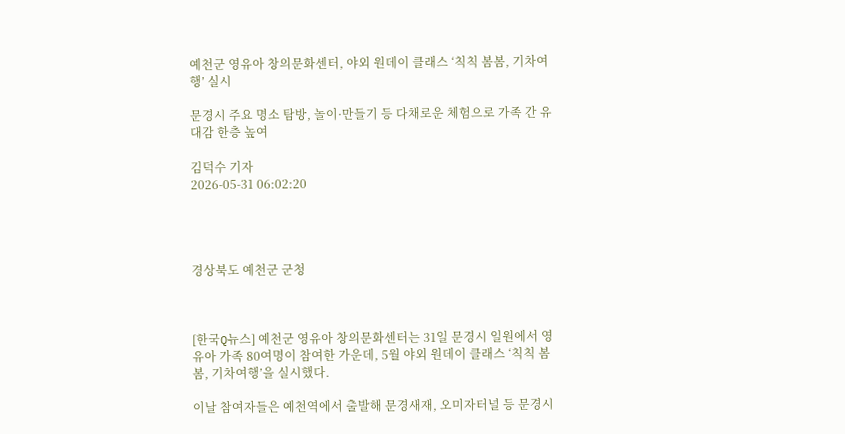예천군 영유아 창의문화센터, 야외 원데이 클래스 ‘칙칙 봄봄, 기차여행’ 실시

문경시 주요 명소 탐방, 놀이·만들기 등 다채로운 체험으로 가족 간 유대감 한층 높여

김덕수 기자
2026-05-31 06:02:20




경상북도 예천군 군청



[한국Q뉴스] 예천군 영유아 창의문화센터는 31일 문경시 일원에서 영유아 가족 80여명이 참여한 가운데, 5월 야외 원데이 클래스 ‘칙칙 봄봄, 기차여행’을 실시했다.

이날 참여자들은 예천역에서 출발해 문경새재, 오미자터널 등 문경시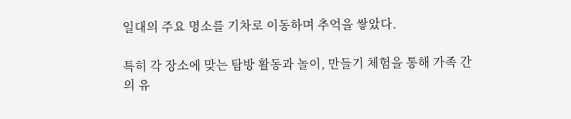일대의 주요 명소를 기차로 이동하며 추억을 쌓았다.

특히 각 장소에 맞는 탐방 활동과 놀이, 만들기 체험을 통해 가족 간의 유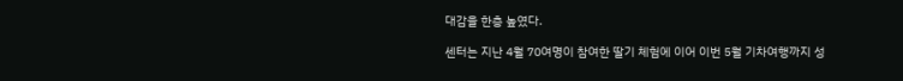대감을 한층 높였다.

센터는 지난 4월 70여명이 참여한 딸기 체험에 이어 이번 5월 기차여행까지 성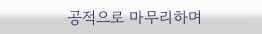공적으로 마무리하며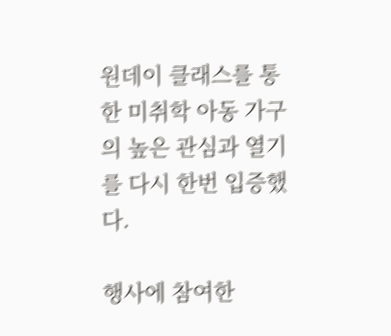원데이 클래스를 통한 미취학 아동 가구의 높은 관심과 열기를 다시 한번 입증했다.

행사에 참여한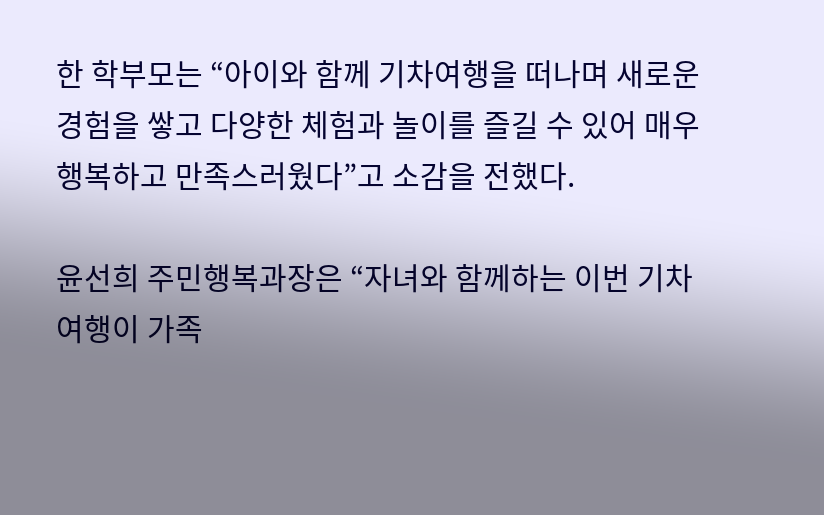한 학부모는 “아이와 함께 기차여행을 떠나며 새로운 경험을 쌓고 다양한 체험과 놀이를 즐길 수 있어 매우 행복하고 만족스러웠다”고 소감을 전했다.

윤선희 주민행복과장은 “자녀와 함께하는 이번 기차여행이 가족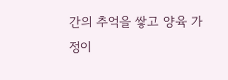간의 추억을 쌓고 양육 가정이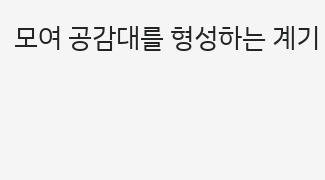모여 공감대를 형성하는 계기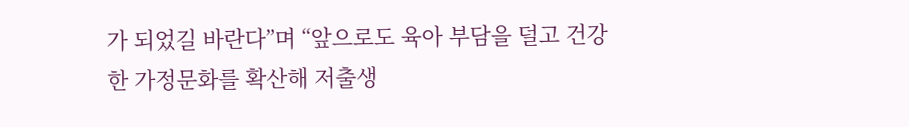가 되었길 바란다”며 “앞으로도 육아 부담을 덜고 건강한 가정문화를 확산해 저출생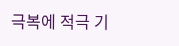극복에 적극 기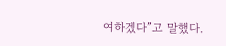여하겠다”고 말했다.